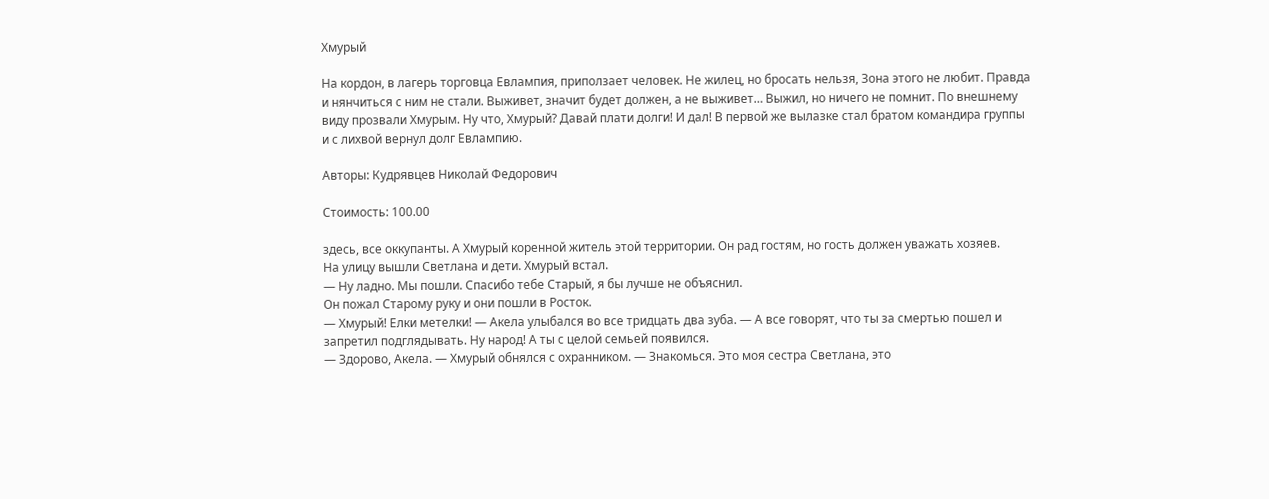Хмурый

На кордон, в лагерь торговца Евлампия, приползает человек. Не жилец, но бросать нельзя, Зона этого не любит. Правда и нянчиться с ним не стали. Выживет, значит будет должен, а не выживет… Выжил, но ничего не помнит. По внешнему виду прозвали Хмурым. Ну что, Хмурый? Давай плати долги! И дал! В первой же вылазке стал братом командира группы и с лихвой вернул долг Евлампию.

Авторы: Кудрявцев Николай Федорович

Стоимость: 100.00

здесь, все оккупанты. А Хмурый коренной житель этой территории. Он рад гостям, но гость должен уважать хозяев.
На улицу вышли Светлана и дети. Хмурый встал.
— Ну ладно. Мы пошли. Спасибо тебе Старый, я бы лучше не объяснил.
Он пожал Старому руку и они пошли в Росток.
— Хмурый! Елки метелки! — Акела улыбался во все тридцать два зуба. — А все говорят, что ты за смертью пошел и запретил подглядывать. Ну народ! А ты с целой семьей появился.
— Здорово, Акела. — Хмурый обнялся с охранником. — Знакомься. Это моя сестра Светлана, это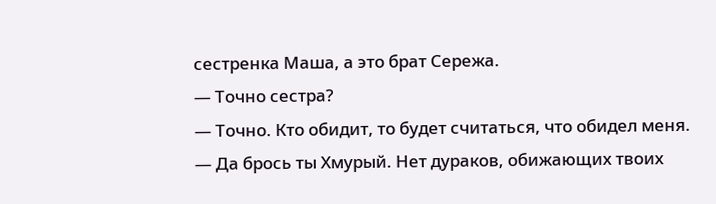сестренка Маша, а это брат Сережа.
— Точно сестра?
— Точно. Кто обидит, то будет считаться, что обидел меня.
— Да брось ты Хмурый. Нет дураков, обижающих твоих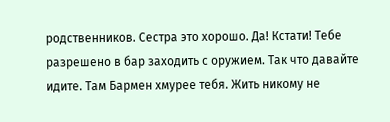родственников. Сестра это хорошо. Да! Кстати! Тебе разрешено в бар заходить с оружием. Так что давайте идите. Там Бармен хмурее тебя. Жить никому не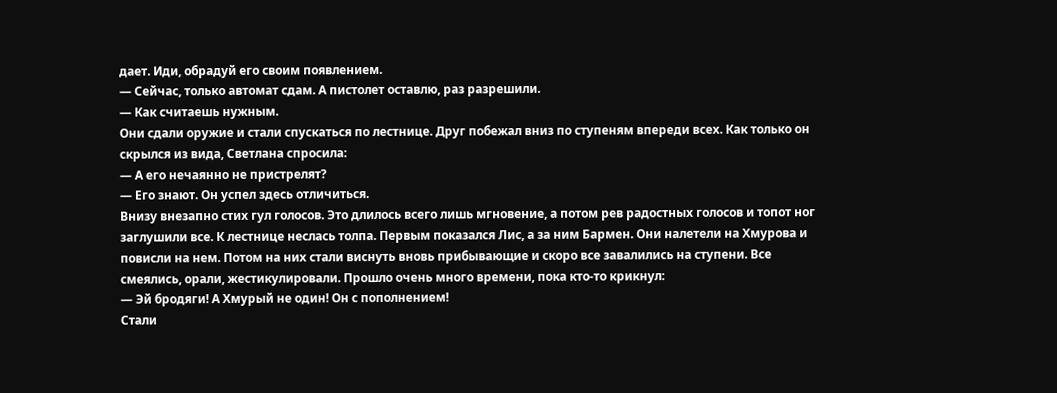дает. Иди, обрадуй его своим появлением.
— Сейчас, только автомат сдам. А пистолет оставлю, раз разрешили.
— Как считаешь нужным.
Они сдали оружие и стали спускаться по лестнице. Друг побежал вниз по ступеням впереди всех. Как только он скрылся из вида, Светлана спросила:
— А его нечаянно не пристрелят?
— Его знают. Он успел здесь отличиться.
Внизу внезапно стих гул голосов. Это длилось всего лишь мгновение, а потом рев радостных голосов и топот ног заглушили все. К лестнице неслась толпа. Первым показался Лис, а за ним Бармен. Они налетели на Хмурова и повисли на нем. Потом на них стали виснуть вновь прибывающие и скоро все завалились на ступени. Все смеялись, орали, жестикулировали. Прошло очень много времени, пока кто-то крикнул:
— Эй бродяги! А Хмурый не один! Он с пополнением!
Стали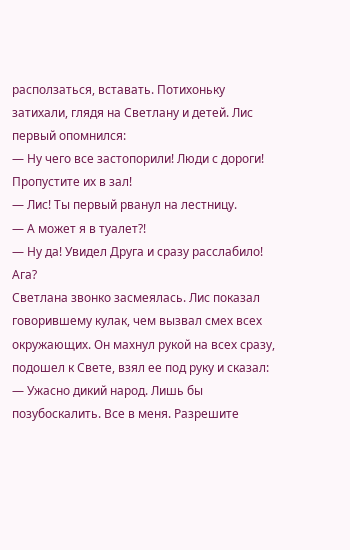расползаться, вставать. Потихоньку затихали, глядя на Светлану и детей. Лис первый опомнился:
— Ну чего все застопорили! Люди с дороги! Пропустите их в зал!
— Лис! Ты первый рванул на лестницу.
— А может я в туалет?!
— Ну да! Увидел Друга и сразу расслабило! Ага?
Светлана звонко засмеялась. Лис показал говорившему кулак, чем вызвал смех всех окружающих. Он махнул рукой на всех сразу, подошел к Свете, взял ее под руку и сказал:
— Ужасно дикий народ. Лишь бы позубоскалить. Все в меня. Разрешите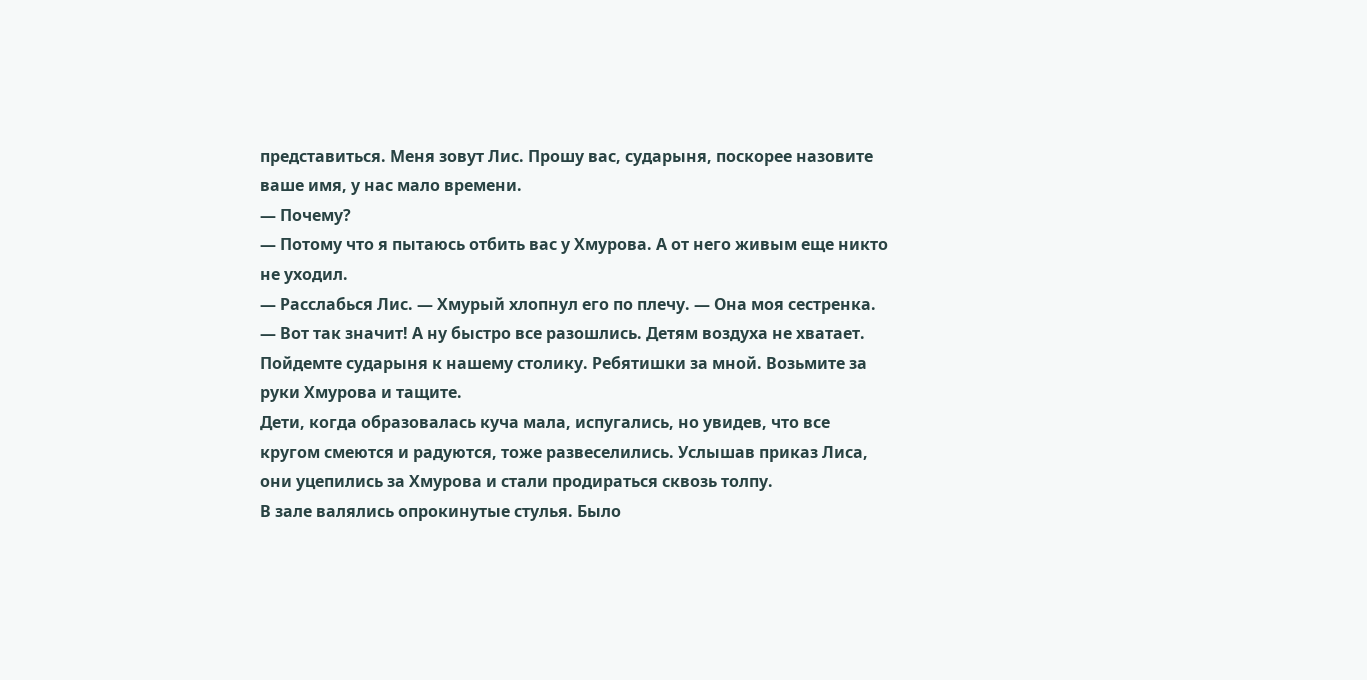представиться. Меня зовут Лис. Прошу вас, сударыня, поскорее назовите ваше имя, у нас мало времени.
— Почему?
— Потому что я пытаюсь отбить вас у Хмурова. А от него живым еще никто не уходил.
— Расслабься Лис. — Хмурый хлопнул его по плечу. — Она моя сестренка.
— Вот так значит! А ну быстро все разошлись. Детям воздуха не хватает. Пойдемте сударыня к нашему столику. Ребятишки за мной. Возьмите за руки Хмурова и тащите.
Дети, когда образовалась куча мала, испугались, но увидев, что все кругом смеются и радуются, тоже развеселились. Услышав приказ Лиса, они уцепились за Хмурова и стали продираться сквозь толпу.
В зале валялись опрокинутые стулья. Было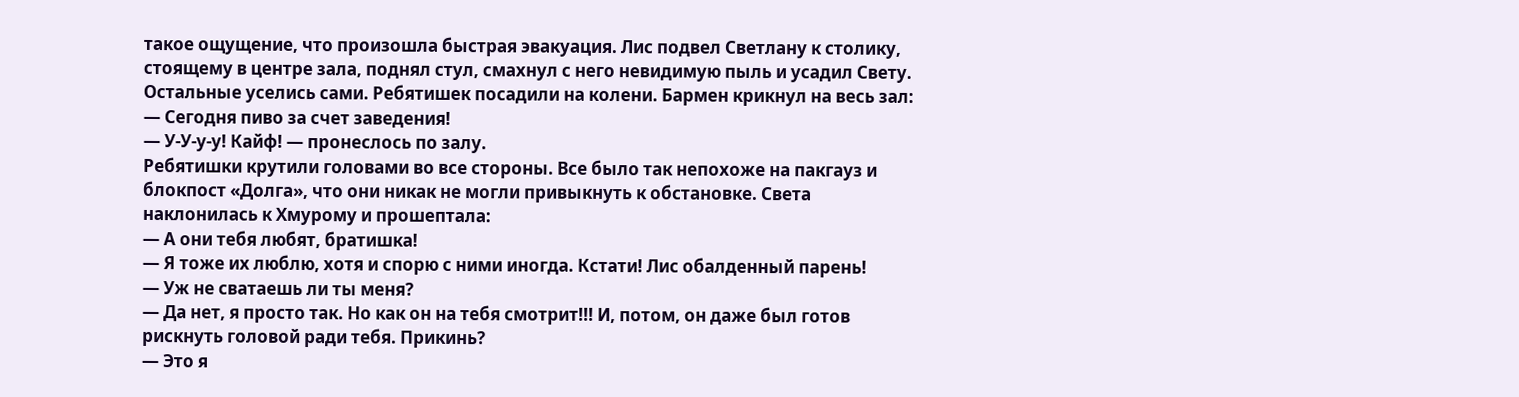такое ощущение, что произошла быстрая эвакуация. Лис подвел Светлану к столику, стоящему в центре зала, поднял стул, смахнул с него невидимую пыль и усадил Свету. Остальные уселись сами. Ребятишек посадили на колени. Бармен крикнул на весь зал:
— Сегодня пиво за счет заведения!
— У-У-у-у! Кайф! — пронеслось по залу.
Ребятишки крутили головами во все стороны. Все было так непохоже на пакгауз и блокпост «Долга», что они никак не могли привыкнуть к обстановке. Света наклонилась к Хмурому и прошептала:
— А они тебя любят, братишка!
— Я тоже их люблю, хотя и спорю с ними иногда. Кстати! Лис обалденный парень!
— Уж не сватаешь ли ты меня?
— Да нет, я просто так. Но как он на тебя смотрит!!! И, потом, он даже был готов рискнуть головой ради тебя. Прикинь?
— Это я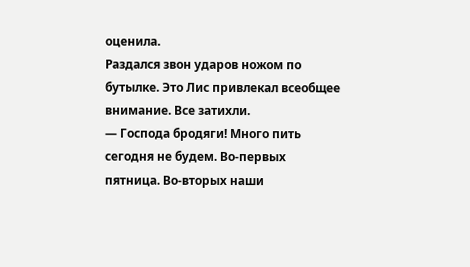оценила.
Раздался звон ударов ножом по бутылке. Это Лис привлекал всеобщее внимание. Все затихли.
— Господа бродяги! Много пить сегодня не будем. Во-первых пятница. Во-вторых наши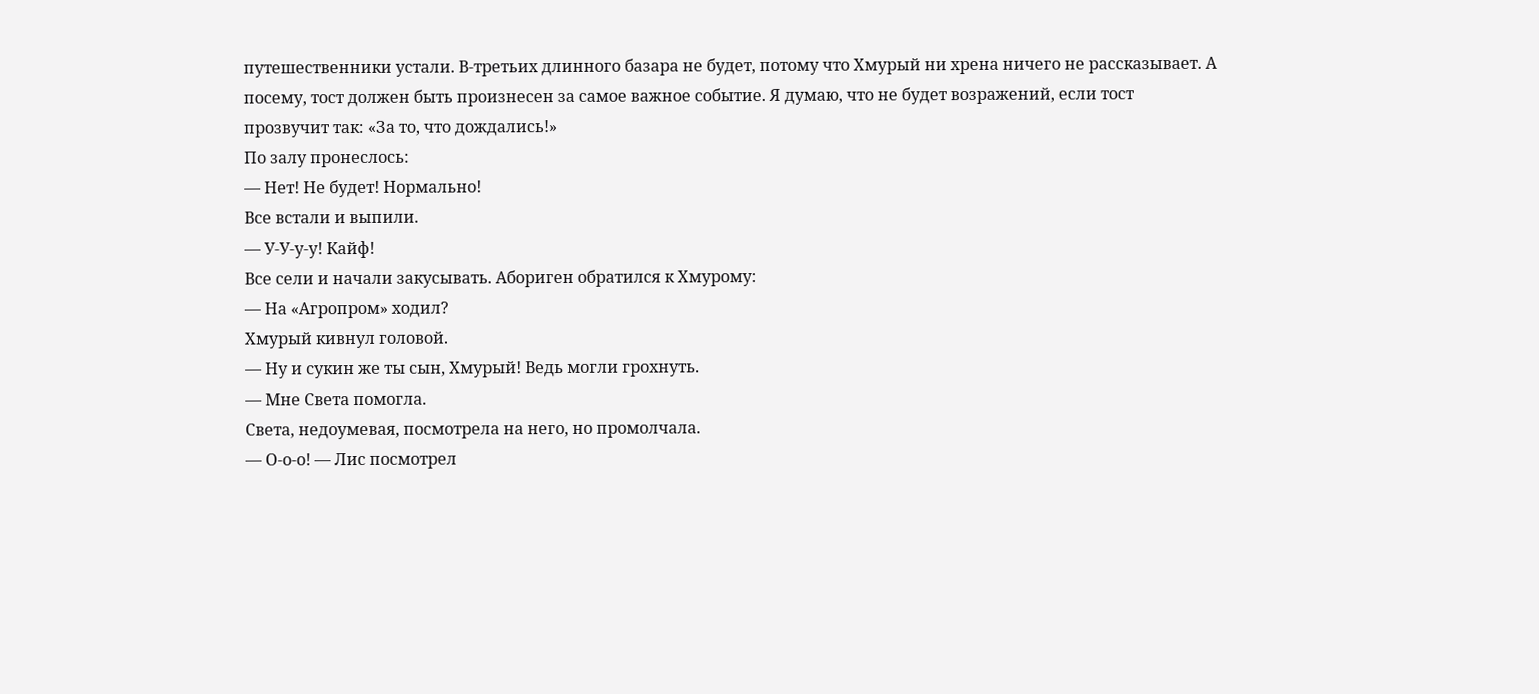путешественники устали. В-третьих длинного базара не будет, потому что Хмурый ни хрена ничего не рассказывает. А посему, тост должен быть произнесен за самое важное событие. Я думаю, что не будет возражений, если тост прозвучит так: «За то, что дождались!»
По залу пронеслось:
— Нет! Не будет! Нормально!
Все встали и выпили.
— У-У-у-у! Кайф!
Все сели и начали закусывать. Абориген обратился к Хмурому:
— На «Агропром» ходил?
Хмурый кивнул головой.
— Ну и сукин же ты сын, Хмурый! Ведь могли грохнуть.
— Мне Света помогла.
Света, недоумевая, посмотрела на него, но промолчала.
— О-о-о! — Лис посмотрел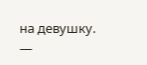на девушку. —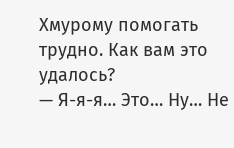Хмурому помогать трудно. Как вам это удалось?
— Я-я-я… Это… Ну… Не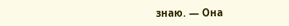знаю. — Она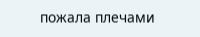пожала плечами